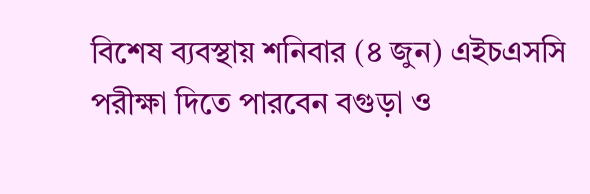বিশেষ ব্যবস্থায় শনিবার (৪ জুন) এইচএসসি পরীক্ষা দিতে পারবেন বগুড়া ও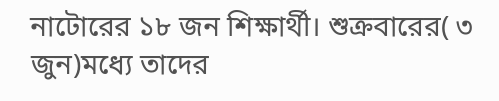নাটোরের ১৮ জন শিক্ষার্থী। শুক্রবারের( ৩ জুন)মধ্যে তাদের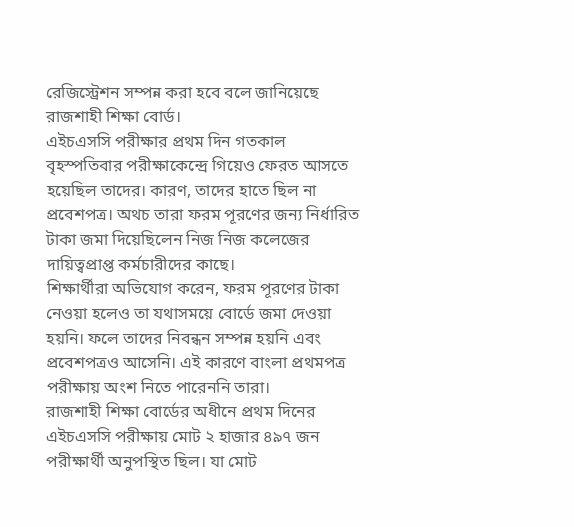রেজিস্ট্রেশন সম্পন্ন করা হবে বলে জানিয়েছে রাজশাহী শিক্ষা বোর্ড।
এইচএসসি পরীক্ষার প্রথম দিন গতকাল বৃহস্পতিবার পরীক্ষাকেন্দ্রে গিয়েও ফেরত আসতে হয়েছিল তাদের। কারণ, তাদের হাতে ছিল না প্রবেশপত্র। অথচ তারা ফরম পূরণের জন্য নির্ধারিত টাকা জমা দিয়েছিলেন নিজ নিজ কলেজের দায়িত্বপ্রাপ্ত কর্মচারীদের কাছে।
শিক্ষার্থীরা অভিযোগ করেন, ফরম পূরণের টাকা নেওয়া হলেও তা যথাসময়ে বোর্ডে জমা দেওয়া হয়নি। ফলে তাদের নিবন্ধন সম্পন্ন হয়নি এবং প্রবেশপত্রও আসেনি। এই কারণে বাংলা প্রথমপত্র পরীক্ষায় অংশ নিতে পারেননি তারা।
রাজশাহী শিক্ষা বোর্ডের অধীনে প্রথম দিনের এইচএসসি পরীক্ষায় মোট ২ হাজার ৪৯৭ জন পরীক্ষার্থী অনুপস্থিত ছিল। যা মোট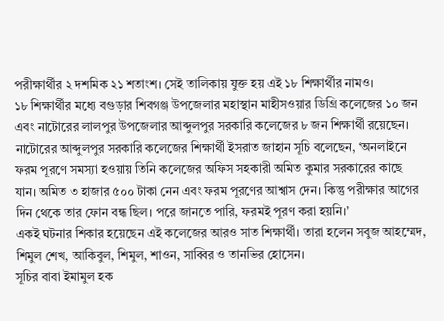পরীক্ষার্থীর ২ দশমিক ২১ শতাংশ। সেই তালিকায় যুক্ত হয় এই ১৮ শিক্ষার্থীর নামও।
১৮ শিক্ষার্থীর মধ্যে বগুড়ার শিবগঞ্জ উপজেলার মহাস্থান মাহীসওয়ার ডিগ্রি কলেজের ১০ জন এবং নাটোরের লালপুর উপজেলার আব্দুলপুর সরকারি কলেজের ৮ জন শিক্ষার্থী রয়েছেন।
নাটোরের আব্দুলপুর সরকারি কলেজের শিক্ষার্থী ইসরাত জাহান সূচি বলেছেন, ‘অনলাইনে ফরম পূরণে সমস্যা হওয়ায় তিনি কলেজের অফিস সহকারী অমিত কুমার সরকারের কাছে যান। অমিত ৩ হাজার ৫০০ টাকা নেন এবং ফরম পূরণের আশ্বাস দেন। কিন্তু পরীক্ষার আগের দিন থেকে তার ফোন বন্ধ ছিল। পরে জানতে পারি, ফরমই পূরণ করা হয়নি।’
একই ঘটনার শিকার হয়েছেন এই কলেজের আরও সাত শিক্ষার্থী। তারা হলেন সবুজ আহম্মেদ, শিমুল শেখ, আকিবুল, শিমুল, শাওন, সাব্বির ও তানভির হোসেন।
সূচির বাবা ইমামুল হক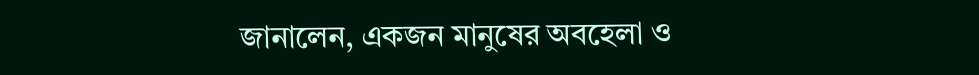জানালেন, একজন মানুষের অবহেলা ও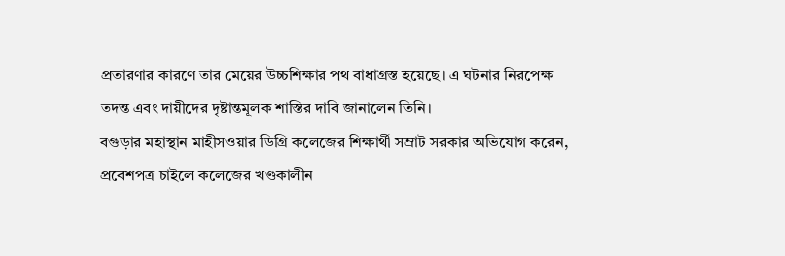প্রতারণার কারণে তার মেয়ের উচ্চশিক্ষার পথ বাধাগ্রস্ত হয়েছে। এ ঘটনার নিরপেক্ষ তদন্ত এবং দায়ীদের দৃষ্টান্তমূলক শাস্তির দাবি জানালেন তিনি।
বগুড়ার মহাস্থান মাহীসওয়ার ডিগ্রি কলেজের শিক্ষার্থী সম্রাট সরকার অভিযোগ করেন, প্রবেশপত্র চাইলে কলেজের খণ্ডকালীন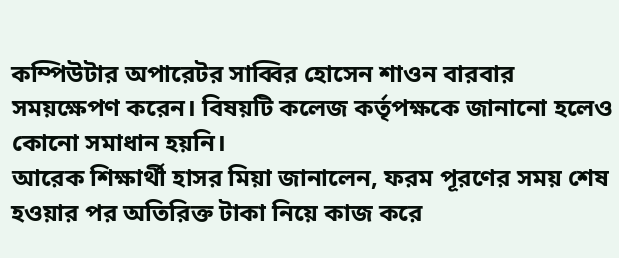কম্পিউটার অপারেটর সাব্বির হোসেন শাওন বারবার সময়ক্ষেপণ করেন। বিষয়টি কলেজ কর্তৃপক্ষকে জানানো হলেও কোনো সমাধান হয়নি।
আরেক শিক্ষার্থী হাসর মিয়া জানালেন, ফরম পূরণের সময় শেষ হওয়ার পর অতিরিক্ত টাকা নিয়ে কাজ করে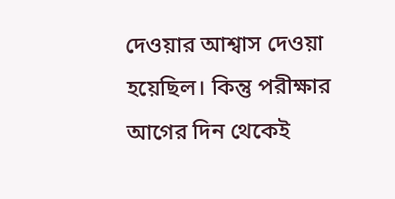দেওয়ার আশ্বাস দেওয়া হয়েছিল। কিন্তু পরীক্ষার আগের দিন থেকেই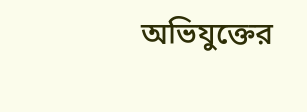অভিযুক্তের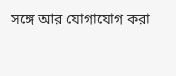সঙ্গে আর যোগাযোগ করা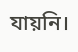যায়নি।